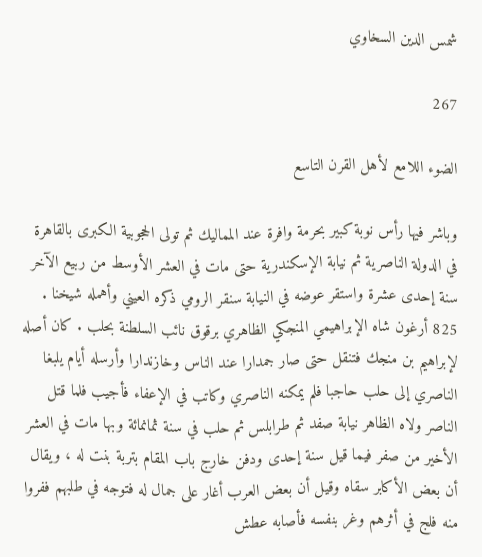شمس الدين السخاوي

267

الضوء اللامع لأهل القرن التاسع

وباشر فيها رأس نوبة كبير بحرمة وافرة عند المماليك ثم تولى الحجوبية الكبرى بالقاهرة في الدولة الناصرية ثم نيابة الإسكندرية حتى مات في العشر الأوسط من ربيع الآخر سنة إحدى عشرة واستقر عوضه في النيابة سنقر الرومي ذكره العيني وأهمله شيخنا . 825 أرغون شاه الإبراهيمي المنجكي الظاهري برقوق نائب السلطنة بحلب . كان أصله لإبراهيم بن منجك فتنقل حتى صار جمدارا عند الناس وخازندارا وأرسله أيام يلبغا الناصري إلى حلب حاجبا فلم يمكنه الناصري وكاتب في الإعفاء فأجيب فلما قتل الناصر ولاه الظاهر نيابة صفد ثم طرابلس ثم حلب في سنة ثمانمائة وبها مات في العشر الأخير من صفر فيما قيل سنة إحدى ودفن خارج باب المقام بتربة بنت له ، ويقال أن بعض الأكابر سقاه وقيل أن بعض العرب أغار على جمال له فتوجه في طلبهم ففروا منه فلج في أثرهم وغر بنفسه فأصابه عطش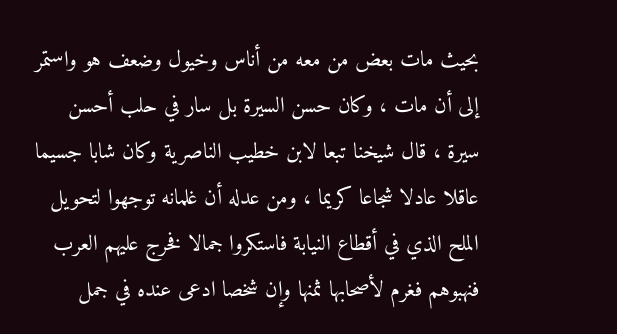بحيث مات بعض من معه من أناس وخيول وضعف هو واستمر إلى أن مات ، وكان حسن السيرة بل سار في حلب أحسن سيرة ، قال شيخنا تبعا لابن خطيب الناصرية وكان شابا جسيما عاقلا عادلا شجاعا كريما ، ومن عدله أن غلمانه توجهوا لتحويل الملح الذي في أقطاع النيابة فاستكروا جمالا فخرج عليهم العرب فنهبوهم فغرم لأصحابها ثمنها وإن شخصا ادعى عنده في جمل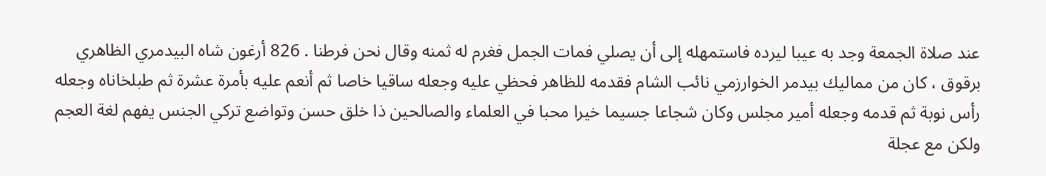عند صلاة الجمعة وجد به عيبا ليرده فاستمهله إلى أن يصلي فمات الجمل فغرم له ثمنه وقال نحن فرطنا . 826 أرغون شاه البيدمري الظاهري برقوق ، كان من مماليك بيدمر الخوارزمي نائب الشام فقدمه للظاهر فحظي عليه وجعله ساقيا خاصا ثم أنعم عليه بأمرة عشرة ثم طبلخاناه وجعله رأس نوبة ثم قدمه وجعله أمير مجلس وكان شجاعا جسيما خيرا محبا في العلماء والصالحين ذا خلق حسن وتواضع تركي الجنس يفهم لغة العجم ولكن مع عجلة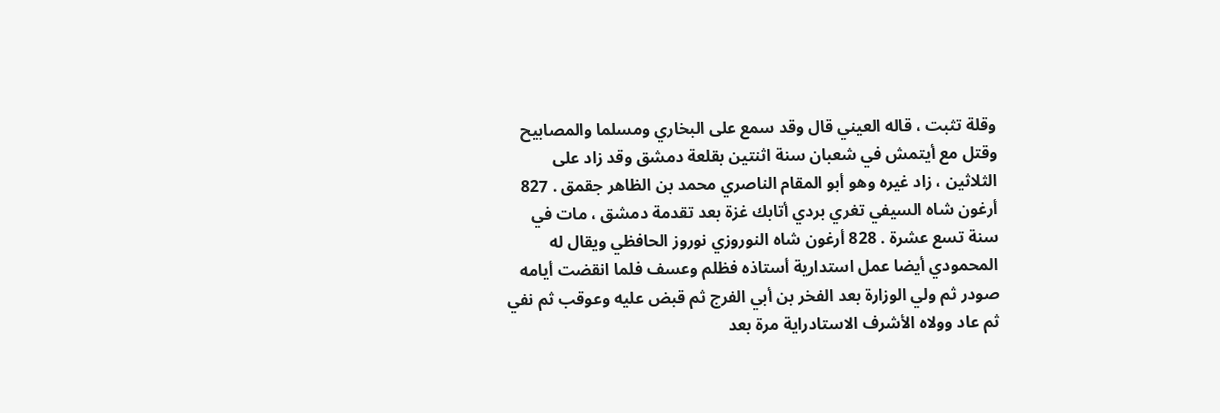وقلة تثبت ، قاله العيني قال وقد سمع على البخاري ومسلما والمصابيح وقتل مع أيتمش في شعبان سنة اثنتين بقلعة دمشق وقد زاد على الثلاثين ، زاد غيره وهو أبو المقام الناصري محمد بن الظاهر جقمق . 827 أرغون شاه السيفي تغري بردي أتابك غزة بعد تقدمة دمشق ، مات في سنة تسع عشرة . 828 أرغون شاه النوروزي نوروز الحافظي ويقال له المحمودي أيضا عمل استدارية أستاذه فظلم وعسف فلما انقضت أيامه صودر ثم ولي الوزارة بعد الفخر بن أبي الفرج ثم قبض عليه وعوقب ثم نفي ثم عاد وولاه الأشرف الاستادراية مرة بعد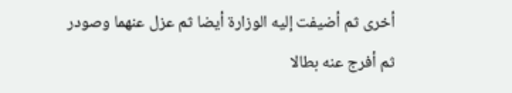أخرى ثم أضيفت إليه الوزارة أيضا ثم عزل عنهما وصودر ثم أفرج عنه بطالا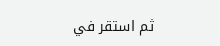ثم استقر في